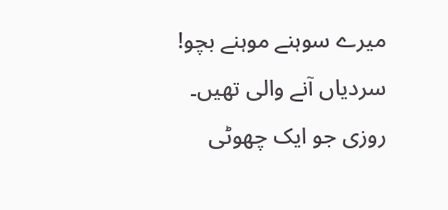میرے سوہنے موہنے بچو! سردیاں آنے والی تھیں۔ روزی جو ایک چھوٹی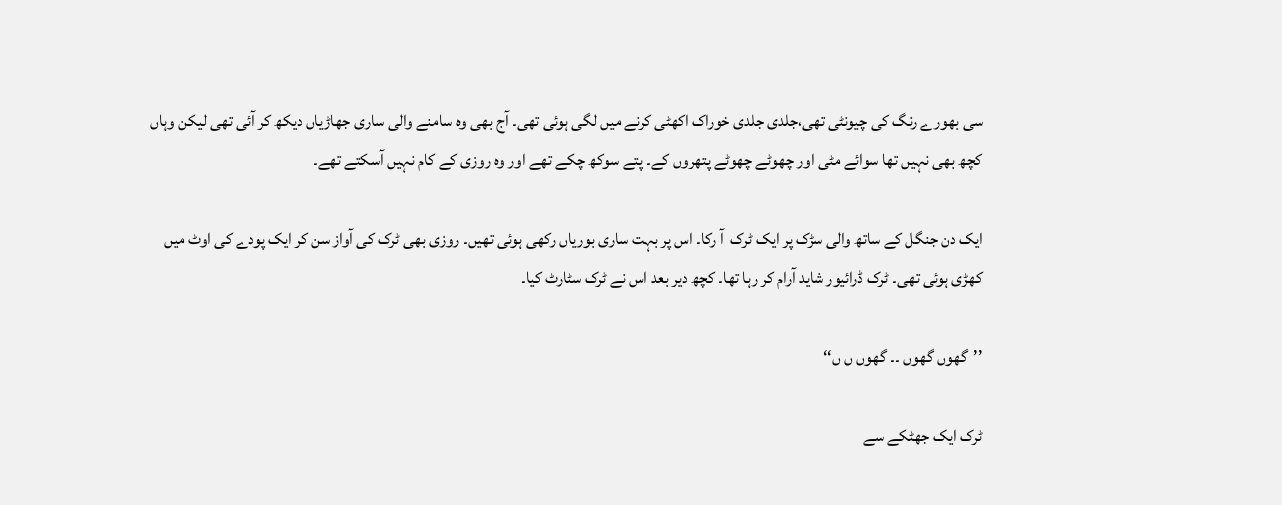سی بھورے رنگ کی چیونٹی تھی،جلدی جلدی خوراک اکھٹی کرنے میں لگی ہوئی تھی۔ آج بھی وہ سامنے والی ساری جھاڑیاں دیکھ کر آئی تھی لیکن وہاں کچھ بھی نہیں تھا سوائے مٹی اور چھوٹے چھوٹے پتھروں کے۔ پتے سوکھ چکے تھے اور وہ روزی کے کام نہیں آسکتے تھے۔

ایک دن جنگل کے ساتھ والی سڑک پر ایک ٹرک  آ رکا۔ اس پر بہت ساری بوریاں رکھی ہوئی تھیں۔ روزی بھی ٹرک کی آواز سن کر ایک پودے کی اوٹ میں کھڑی ہوئی تھی۔ ٹرک ڈرائیور شاید آرام کر رہا تھا۔ کچھ دیر بعد اس نے ٹرک سٹارٹ کیا۔

’’گھوں گھوں ۔۔ گھوں ں ں‘‘

ٹرک ایک جھٹکے سے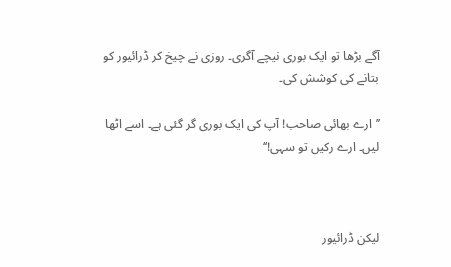آگے بڑھا تو ایک بوری نیچے آگری۔ روزی نے چیخ کر ڈرائیور کو بتانے کی کوشش کی۔

’’ارے بھائی صاحب! آپ کی ایک بوری گر گئی ہے۔ اسے اٹھا لیں۔ ارے رکیں تو سہی!‘‘



لیکن ڈرائیور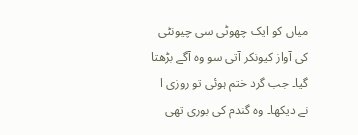میاں کو ایک چھوٹی سی چیونٹی کی آواز کیونکر آتی سو وہ آگے بڑھتا گیا۔ جب گرد ختم ہوئی تو روزی ا نے دیکھا۔ وہ گندم کی بوری تھی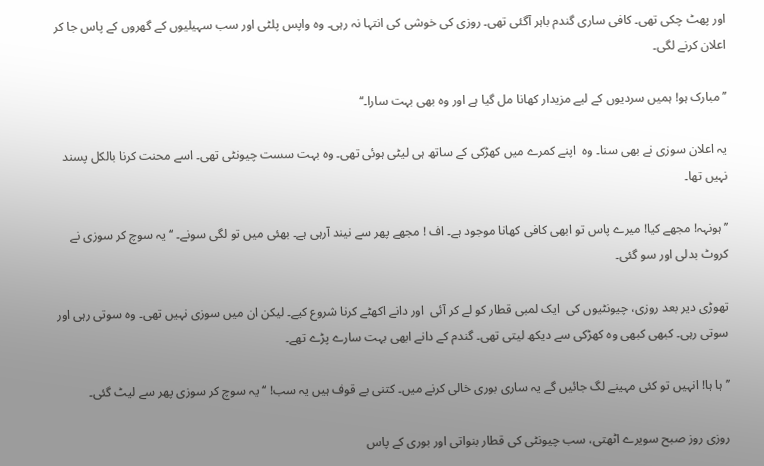اور پھٹ چکی تھی۔ کافی ساری گندم باہر آگئی تھی۔ روزی کی خوشی کی انتہا نہ رہی۔ وہ واپس پلٹی اور سب سہیلیوں کے گھروں کے پاس جا کر اعلان کرنے لگی۔

’’مبارک ہو! ہمیں سردیوں کے لیے مزیدار کھانا مل گیا ہے اور وہ بھی بہت سارا۔‘‘

یہ اعلان سوزی نے بھی سنا۔ وہ  اپنے کمرے میں کھڑکی کے ساتھ ہی لیٹی ہوئی تھی۔ وہ بہت سست چیونٹی تھی۔ اسے محنت کرنا بالکل پسند نہیں تھا۔

’’ہونہہ! مجھے کیا! میرے پاس تو ابھی کافی کھانا موجود ہے۔ اف ! مجھے پھر سے نیند آرہی ہے۔ بھئی میں تو لگی سونے۔ ‘‘ یہ سوچ کر سوزی نے کروٹ بدلی اور سو گئی۔

تھوڑی دیر بعد روزی، چیونٹیوں کی  ایک لمبی قطار کو لے کر آئی  اور دانے اکھٹے کرنا شروع کیے۔ لیکن ان میں سوزی نہیں تھی۔ وہ سوتی رہی اور سوتی رہی۔ کبھی کبھی وہ کھڑکی سے دیکھ لیتی تھی۔ گندم کے دانے ابھی بہت سارے پڑے تھے۔

’’ہا ہا! انہیں تو کئی مہینے لگ جائیں گے یہ ساری بوری خالی کرنے میں۔ کتنی بے قوف ہیں یہ سب! ‘‘ یہ سوچ کر سوزی پھر سے لیٹ گئی۔

روزی روز صبح سویرے اٹھتی، سب چیونٹی کی قطار بنواتی اور بوری کے پاس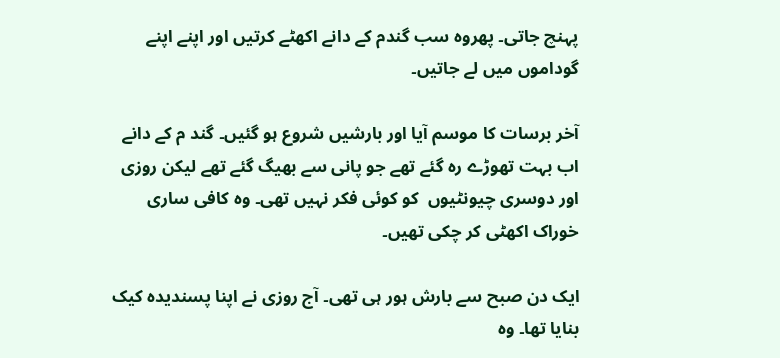پہنچ جاتی۔ پھروہ سب گندم کے دانے اکھٹے کرتیں اور اپنے اپنے گوداموں میں لے جاتیں۔

آخر برسات کا موسم آیا اور بارشیں شروع ہو گئیں۔ گند م کے دانے اب بہت تھوڑے رہ گئے تھے جو پانی سے بھیگ گئے تھے لیکن روزی اور دوسری چیونٹیوں  کو کوئی فکر نہیں تھی۔ وہ کافی ساری خوراک اکھٹی کر چکی تھیں۔

ایک دن صبح سے بارش ہور ہی تھی۔ آج روزی نے اپنا پسندیدہ کیک بنایا تھا۔ وہ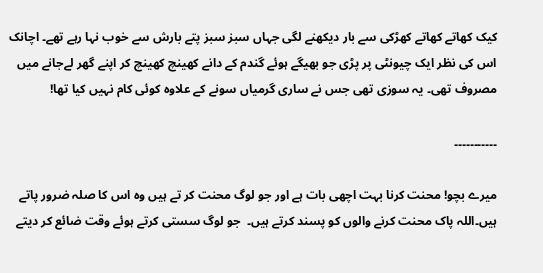کیک کھاتے کھاتے کھڑکی سے بار دیکھنے لگی جہاں سبز سبز پتے بارش سے خوب نہا رہے تھے۔ اچانک اس کی نظر ایک چیونٹی پر پڑی جو بھیگے ہوئے گندم کے دانے کھینچ کھینچ کر اپنے گھر لےجانے میں مصروف تھی۔ یہ سوزی تھی جس نے ساری گرمیاں سونے کے علاوہ کوئی کام نہیں کیا تھا!

۔۔۔۔۔۔۔۔۔۔۔

میرے بچو! محنت کرنا بہت اچھی بات ہے اور جو لوگ محنت کر تے ہیں وہ اس کا صلہ ضرور پاتے ہیں۔اللہ پاک محنت کرنے والوں کو پسند کرتے ہیں۔  جو لوگ سستی کرتے ہوئے وقت ضائع کر دیتے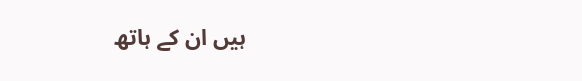ہیں ان کے ہاتھ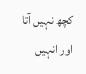کچھ نہیں آتا اور انہیں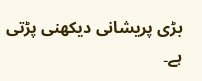بڑی پریشانی دیکھنی پڑتی ہے۔